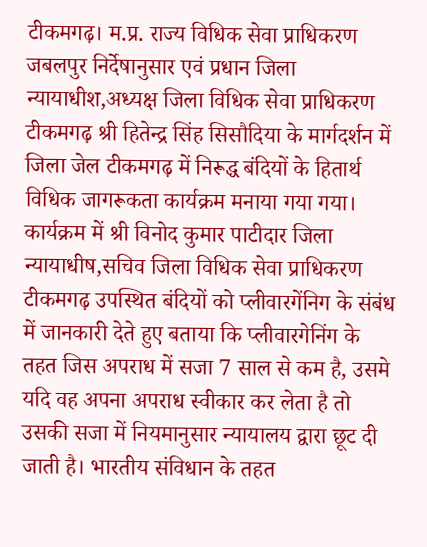टीकमगढ़। म.प्र. राज्य विधिक सेवा प्राधिकरण जबलपुर निर्देषानुसार एवं प्रधान जिला न्यायाधीश,अध्यक्ष जिला विधिक सेवा प्राधिकरण टीकमगढ़ श्री हितेन्द्र सिंह सिसौदिया के मार्गदर्शन में जिला जेल टीकमगढ़ में निरूद्ध बंदियों के हितार्थ विधिक जागरूकता कार्यक्रम मनाया गया गया। कार्यक्रम में श्री विनोद कुमार पाटीदार जिला न्यायाधीष,सचिव जिला विधिक सेवा प्राधिकरण टीकमगढ़ उपस्थित बंदियों को प्लीवारगेंनिग के संबंध में जानकारी देते हुए बताया कि प्लीवारगेनिंग के तहत जिस अपराध में सजा 7 साल से कम है, उसमे यदि वह अपना अपराध स्वीकार कर लेता है तो उसकी सजा में नियमानुसार न्यायालय द्वारा छूट दी जाती है। भारतीय संविधान के तहत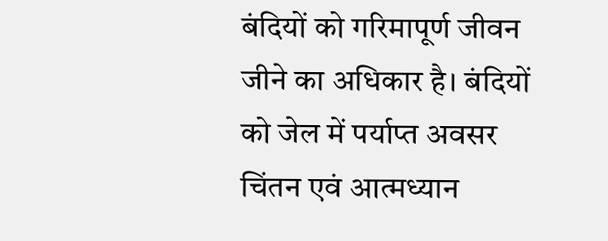बंदियों को गरिमापूर्ण जीवन जीने का अधिकार है। बंदियों को जेल में पर्याप्त अवसर चिंतन एवं आत्मध्यान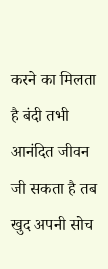करने का मिलता है बंदी तभी आनंदित जीवन जी सकता है तब खुद अपनी सोच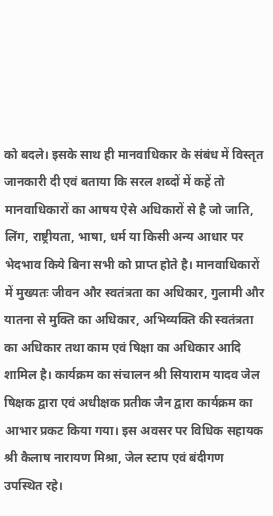को बदले। इसके साथ ही मानवाधिकार के संबंध में विस्तृत जानकारी दी एवं बताया कि सरल शब्दों में कहें तो मानवाधिकारों का आषय ऐसे अधिकारों से है जो जाति, लिंग, राष्ट्रीयता, भाषा, धर्म या किसी अन्य आधार पर भेदभाव किये बिना सभी को प्राप्त होते है। मानवाधिकारों में मुख्यतः जीवन और स्वतंत्रता का अधिकार, गुलामी और यातना से मुक्ति का अधिकार, अभिव्यक्ति की स्वतंत्रता का अधिकार तथा काम एवं षिक्षा का अधिकार आदि शामिल है। कार्यक्रम का संचालन श्री सियाराम यादव जेल षिक्षक द्वारा एवं अधीक्षक प्रतीक जैन द्वारा कार्यक्रम का आभार प्रकट किया गया। इस अवसर पर विधिक सहायक श्री कैलाष नारायण मिश्रा, जेल स्टाप एवं बंदीगण उपस्थित रहे।